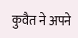कुवैत ने अपने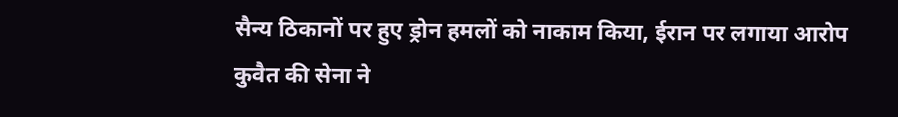सैन्य ठिकानों पर हुए ड्रोन हमलों को नाकाम किया, ईरान पर लगाया आरोप
कुवैत की सेना ने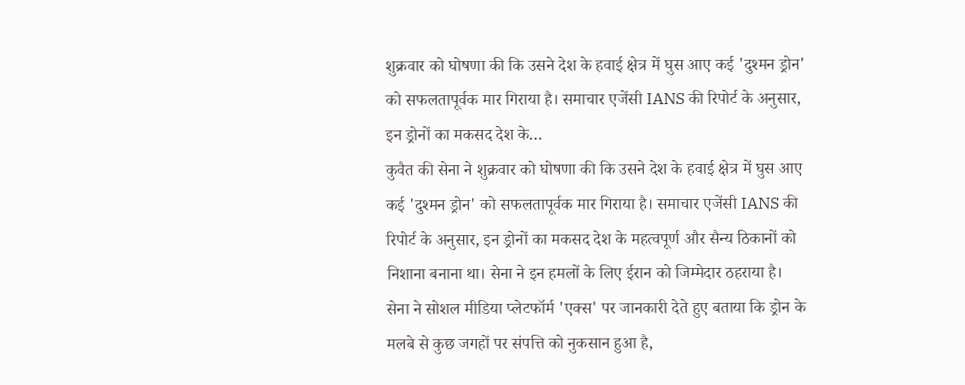शुक्रवार को घोषणा की कि उसने देश के हवाई क्षेत्र में घुस आए कई 'दुश्मन ड्रोन' को सफलतापूर्वक मार गिराया है। समाचार एजेंसी IANS की रिपोर्ट के अनुसार, इन ड्रोनों का मकसद देश के…
कुवैत की सेना ने शुक्रवार को घोषणा की कि उसने देश के हवाई क्षेत्र में घुस आए कई 'दुश्मन ड्रोन' को सफलतापूर्वक मार गिराया है। समाचार एजेंसी IANS की रिपोर्ट के अनुसार, इन ड्रोनों का मकसद देश के महत्वपूर्ण और सैन्य ठिकानों को निशाना बनाना था। सेना ने इन हमलों के लिए ईरान को जिम्मेदार ठहराया है।
सेना ने सोशल मीडिया प्लेटफॉर्म 'एक्स' पर जानकारी देते हुए बताया कि ड्रोन के मलबे से कुछ जगहों पर संपत्ति को नुकसान हुआ है,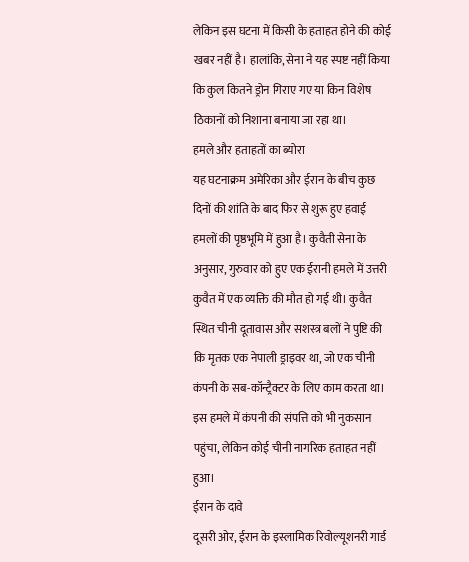लेकिन इस घटना में किसी के हताहत होने की कोई खबर नहीं है। हालांकि, सेना ने यह स्पष्ट नहीं किया कि कुल कितने ड्रोन गिराए गए या किन विशेष ठिकानों को निशाना बनाया जा रहा था।
हमले और हताहतों का ब्योरा
यह घटनाक्रम अमेरिका और ईरान के बीच कुछ दिनों की शांति के बाद फिर से शुरू हुए हवाई हमलों की पृष्ठभूमि में हुआ है। कुवैती सेना के अनुसार, गुरुवार को हुए एक ईरानी हमले में उत्तरी कुवैत में एक व्यक्ति की मौत हो गई थी। कुवैत स्थित चीनी दूतावास और सशस्त्र बलों ने पुष्टि की कि मृतक एक नेपाली ड्राइवर था, जो एक चीनी कंपनी के सब-कॉन्ट्रैक्टर के लिए काम करता था। इस हमले में कंपनी की संपत्ति को भी नुकसान पहुंचा, लेकिन कोई चीनी नागरिक हताहत नहीं हुआ।
ईरान के दावे
दूसरी ओर, ईरान के इस्लामिक रिवोल्यूशनरी गार्ड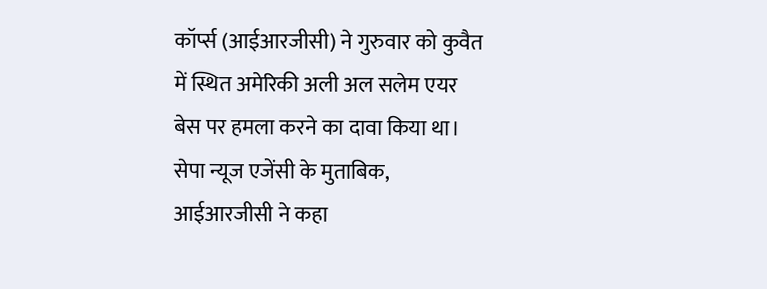कॉर्प्स (आईआरजीसी) ने गुरुवार को कुवैत में स्थित अमेरिकी अली अल सलेम एयर बेस पर हमला करने का दावा किया था। सेपा न्यूज एजेंसी के मुताबिक, आईआरजीसी ने कहा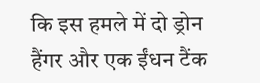कि इस हमले में दो ड्रोन हैंगर और एक ईंधन टैंक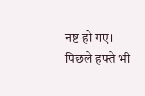नष्ट हो गए। पिछले हफ्ते भी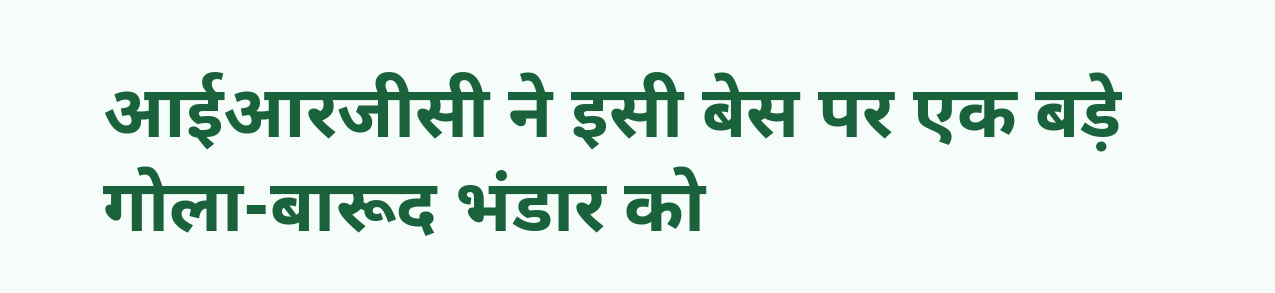आईआरजीसी ने इसी बेस पर एक बड़े गोला-बारूद भंडार को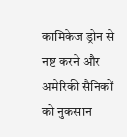कामिकेज ड्रोन से नष्ट करने और अमेरिकी सैनिकों को नुकसान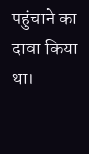पहुंचाने का दावा किया था।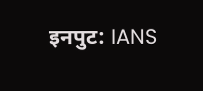इनपुट: IANS